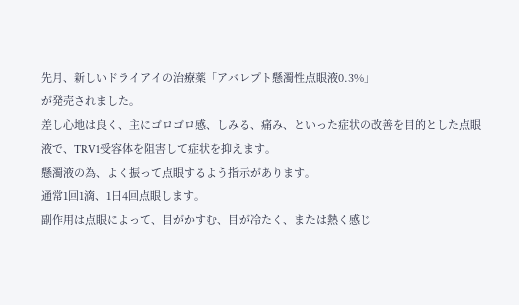先月、新しいドライアイの治療薬「アバレプト懸濁性点眼液0.3%」
が発売されました。
差し心地は良く、主にゴロゴロ感、しみる、痛み、といった症状の改善を目的とした点眼液で、TRV1受容体を阻害して症状を抑えます。
懸濁液の為、よく振って点眼するよう指示があります。
通常1回1滴、1日4回点眼します。
副作用は点眼によって、目がかすむ、目が冷たく、または熱く感じ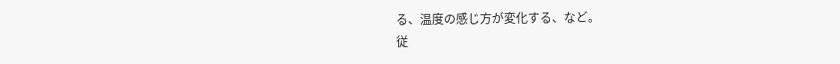る、温度の感じ方が変化する、など。
従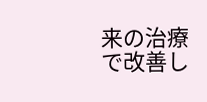来の治療で改善し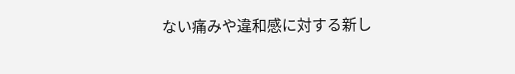ない痛みや違和感に対する新し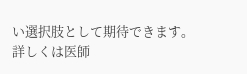い選択肢として期待できます。
詳しくは医師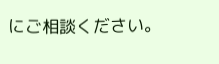にご相談ください。